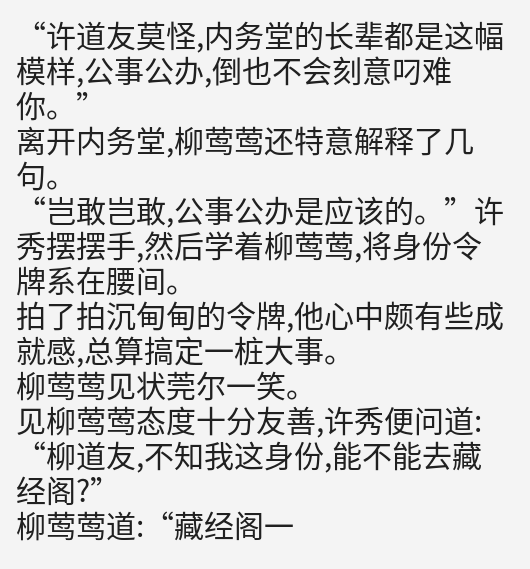“许道友莫怪,内务堂的长辈都是这幅模样,公事公办,倒也不会刻意叼难你。”
离开内务堂,柳莺莺还特意解释了几句。
“岂敢岂敢,公事公办是应该的。”许秀摆摆手,然后学着柳莺莺,将身份令牌系在腰间。
拍了拍沉甸甸的令牌,他心中颇有些成就感,总算搞定一桩大事。
柳莺莺见状莞尔一笑。
见柳莺莺态度十分友善,许秀便问道:
“柳道友,不知我这身份,能不能去藏经阁?”
柳莺莺道:“藏经阁一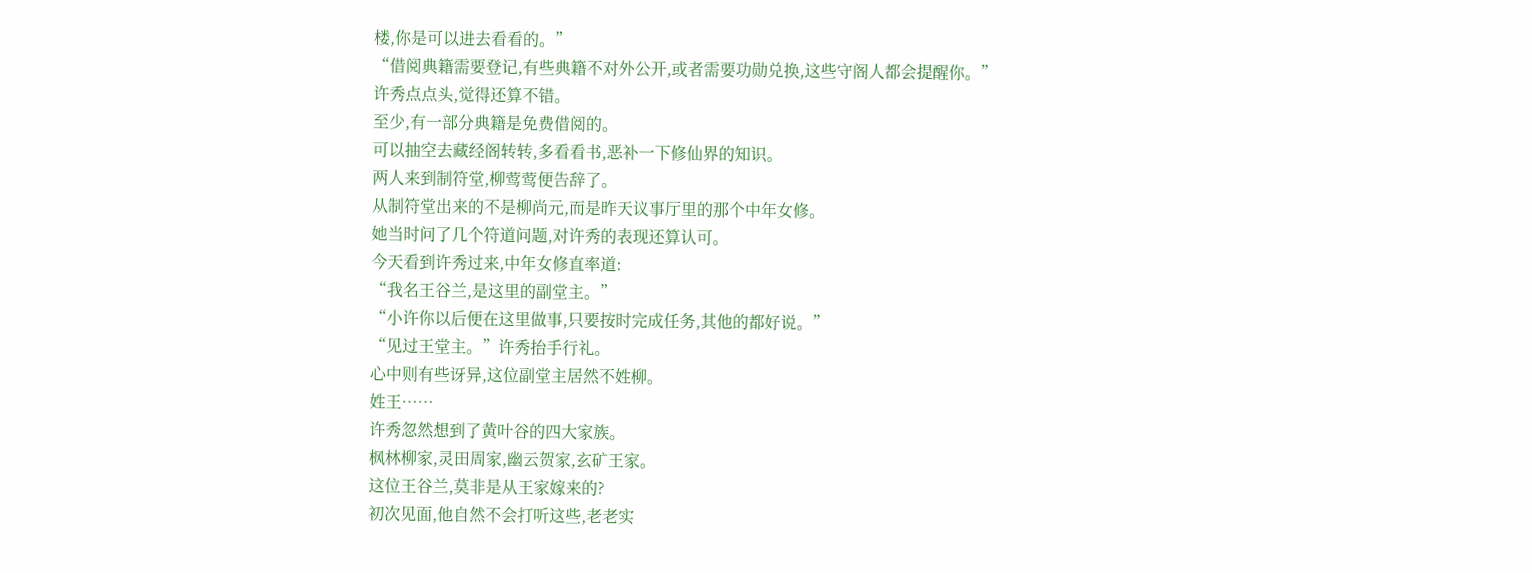楼,你是可以进去看看的。”
“借阅典籍需要登记,有些典籍不对外公开,或者需要功勋兑换,这些守阁人都会提醒你。”
许秀点点头,觉得还算不错。
至少,有一部分典籍是免费借阅的。
可以抽空去藏经阁转转,多看看书,恶补一下修仙界的知识。
两人来到制符堂,柳莺莺便告辞了。
从制符堂出来的不是柳尚元,而是昨天议事厅里的那个中年女修。
她当时问了几个符道问题,对许秀的表现还算认可。
今天看到许秀过来,中年女修直率道:
“我名王谷兰,是这里的副堂主。”
“小许你以后便在这里做事,只要按时完成任务,其他的都好说。”
“见过王堂主。”许秀抬手行礼。
心中则有些讶异,这位副堂主居然不姓柳。
姓王……
许秀忽然想到了黄叶谷的四大家族。
枫林柳家,灵田周家,幽云贺家,玄矿王家。
这位王谷兰,莫非是从王家嫁来的?
初次见面,他自然不会打听这些,老老实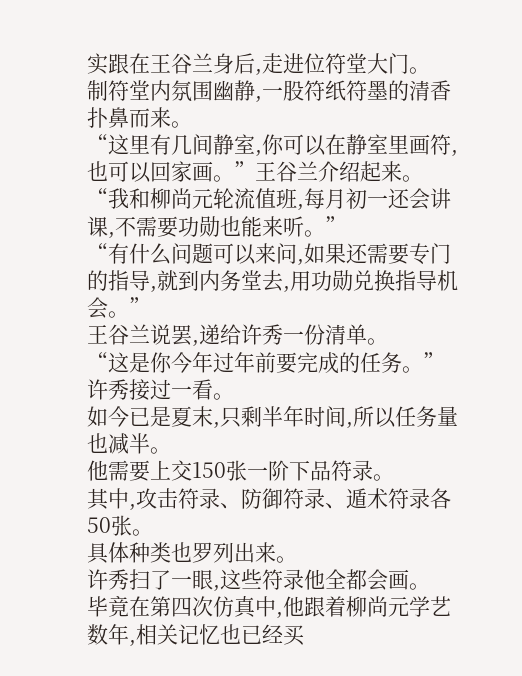实跟在王谷兰身后,走进位符堂大门。
制符堂内氛围幽静,一股符纸符墨的清香扑鼻而来。
“这里有几间静室,你可以在静室里画符,也可以回家画。”王谷兰介绍起来。
“我和柳尚元轮流值班,每月初一还会讲课,不需要功勋也能来听。”
“有什么问题可以来问,如果还需要专门的指导,就到内务堂去,用功勋兑换指导机会。”
王谷兰说罢,递给许秀一份清单。
“这是你今年过年前要完成的任务。”
许秀接过一看。
如今已是夏末,只剩半年时间,所以任务量也减半。
他需要上交150张一阶下品符录。
其中,攻击符录、防御符录、遁术符录各50张。
具体种类也罗列出来。
许秀扫了一眼,这些符录他全都会画。
毕竟在第四次仿真中,他跟着柳尚元学艺数年,相关记忆也已经买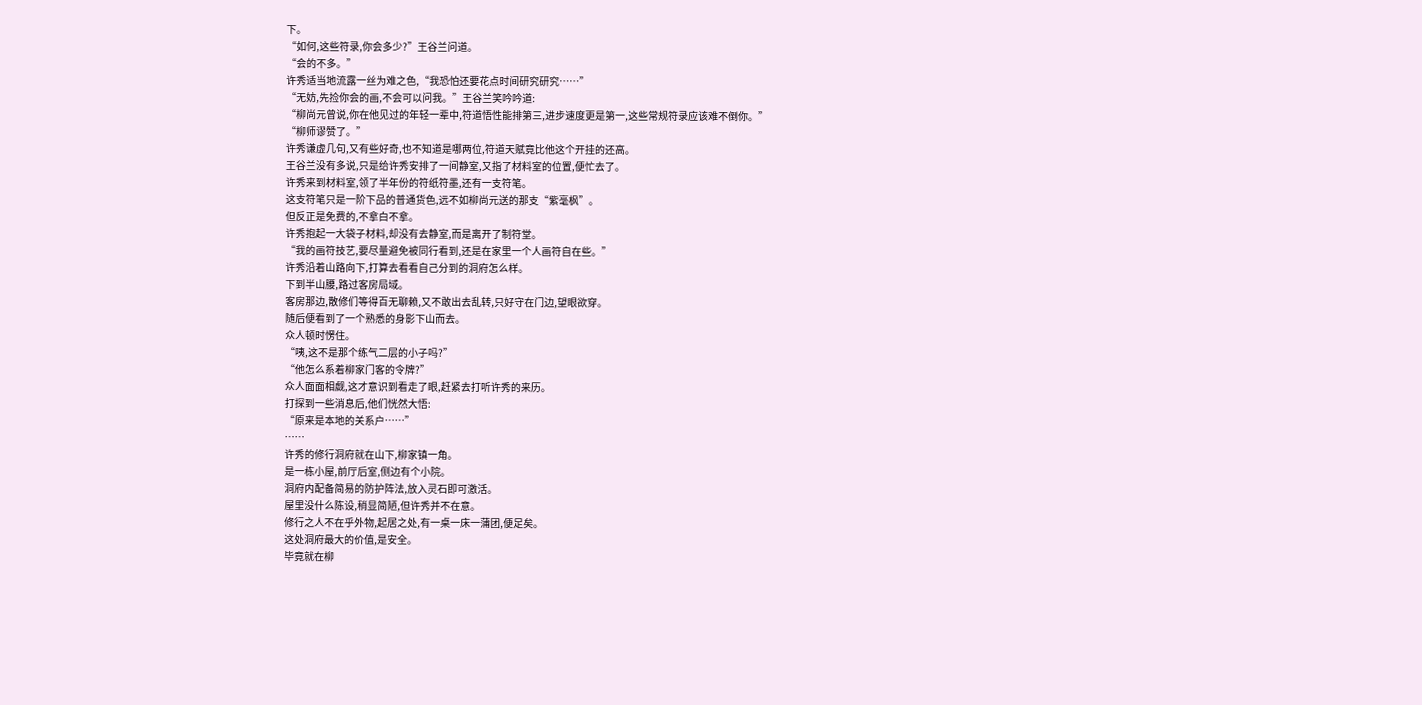下。
“如何,这些符录,你会多少?”王谷兰问道。
“会的不多。”
许秀适当地流露一丝为难之色,“我恐怕还要花点时间研究研究……”
“无妨,先捡你会的画,不会可以问我。”王谷兰笑吟吟道:
“柳尚元曾说,你在他见过的年轻一辈中,符道悟性能排第三,进步速度更是第一,这些常规符录应该难不倒你。”
“柳师谬赞了。”
许秀谦虚几句,又有些好奇,也不知道是哪两位,符道天赋竟比他这个开挂的还高。
王谷兰没有多说,只是给许秀安排了一间静室,又指了材料室的位置,便忙去了。
许秀来到材料室,领了半年份的符纸符墨,还有一支符笔。
这支符笔只是一阶下品的普通货色,远不如柳尚元送的那支“紫毫枫”。
但反正是免费的,不拿白不拿。
许秀抱起一大袋子材料,却没有去静室,而是离开了制符堂。
“我的画符技艺,要尽量避免被同行看到,还是在家里一个人画符自在些。”
许秀沿着山路向下,打算去看看自己分到的洞府怎么样。
下到半山腰,路过客房局域。
客房那边,散修们等得百无聊赖,又不敢出去乱转,只好守在门边,望眼欲穿。
随后便看到了一个熟悉的身影下山而去。
众人顿时愣住。
“咦,这不是那个练气二层的小子吗?”
“他怎么系着柳家门客的令牌?”
众人面面相觑,这才意识到看走了眼,赶紧去打听许秀的来历。
打探到一些消息后,他们恍然大悟:
“原来是本地的关系户……”
……
许秀的修行洞府就在山下,柳家镇一角。
是一栋小屋,前厅后室,侧边有个小院。
洞府内配备简易的防护阵法,放入灵石即可激活。
屋里没什么陈设,稍显简陋,但许秀并不在意。
修行之人不在乎外物,起居之处,有一桌一床一蒲团,便足矣。
这处洞府最大的价值,是安全。
毕竟就在柳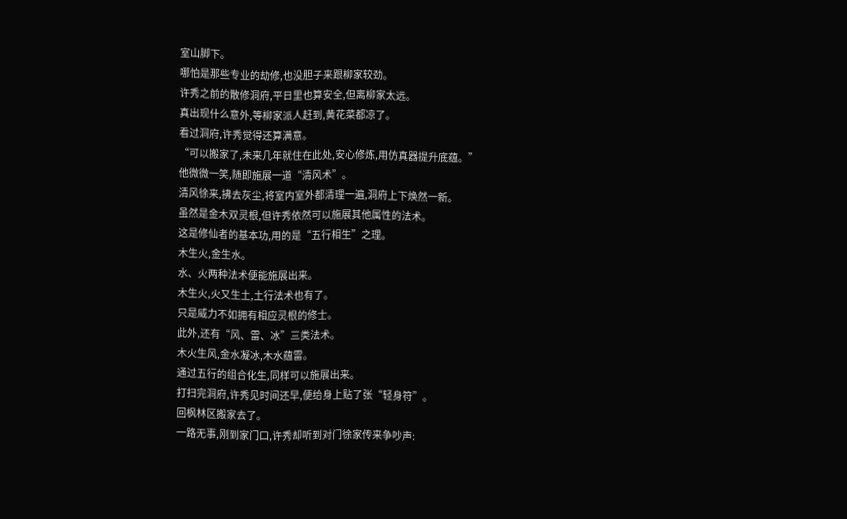室山脚下。
哪怕是那些专业的劫修,也没胆子来跟柳家较劲。
许秀之前的散修洞府,平日里也算安全,但离柳家太远。
真出现什么意外,等柳家派人赶到,黄花菜都凉了。
看过洞府,许秀觉得还算满意。
“可以搬家了,未来几年就住在此处,安心修炼,用仿真器提升底蕴。”
他微微一笑,随即施展一道“清风术”。
清风徐来,拂去灰尘,将室内室外都清理一遍,洞府上下焕然一新。
虽然是金木双灵根,但许秀依然可以施展其他属性的法术。
这是修仙者的基本功,用的是“五行相生”之理。
木生火,金生水。
水、火两种法术便能施展出来。
木生火,火又生土,土行法术也有了。
只是威力不如拥有相应灵根的修士。
此外,还有“风、雷、冰”三类法术。
木火生风,金水凝冰,木水蕴雷。
通过五行的组合化生,同样可以施展出来。
打扫完洞府,许秀见时间还早,便给身上贴了张“轻身符”。
回枫林区搬家去了。
一路无事,刚到家门口,许秀却听到对门徐家传来争吵声: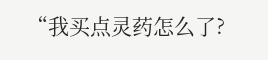“我买点灵药怎么了?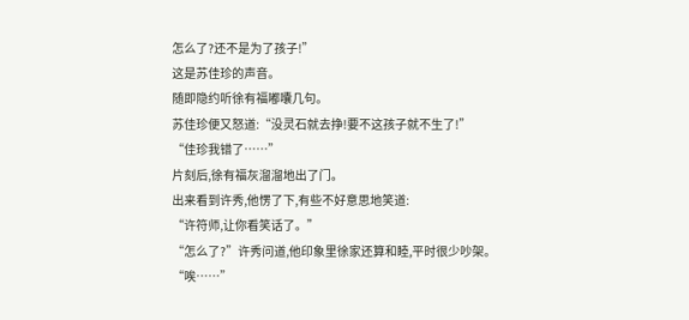怎么了?还不是为了孩子!”
这是苏佳珍的声音。
随即隐约听徐有福嘟囔几句。
苏佳珍便又怒道:“没灵石就去挣!要不这孩子就不生了!”
“佳珍我错了……”
片刻后,徐有福灰溜溜地出了门。
出来看到许秀,他愣了下,有些不好意思地笑道:
“许符师,让你看笑话了。”
“怎么了?”许秀问道,他印象里徐家还算和睦,平时很少吵架。
“唉……”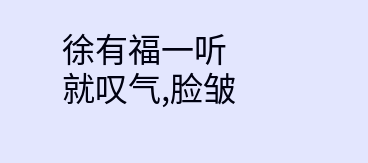徐有福一听就叹气,脸皱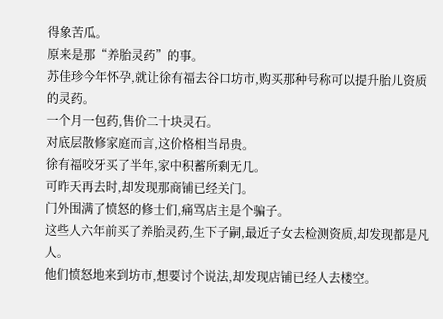得象苦瓜。
原来是那“养胎灵药”的事。
苏佳珍今年怀孕,就让徐有福去谷口坊市,购买那种号称可以提升胎儿资质的灵药。
一个月一包药,售价二十块灵石。
对底层散修家庭而言,这价格相当昂贵。
徐有福咬牙买了半年,家中积蓄所剩无几。
可昨天再去时,却发现那商铺已经关门。
门外围满了愤怒的修士们,痛骂店主是个骗子。
这些人六年前买了养胎灵药,生下子嗣,最近子女去检测资质,却发现都是凡人。
他们愤怒地来到坊市,想要讨个说法,却发现店铺已经人去楼空。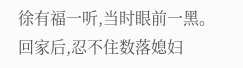徐有福一听,当时眼前一黑。
回家后,忍不住数落媳妇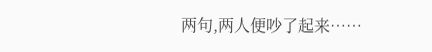两句,两人便吵了起来……